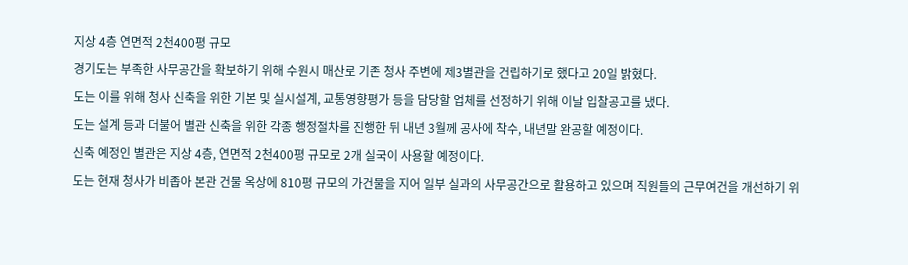지상 4층 연면적 2천400평 규모
경기도는 부족한 사무공간을 확보하기 위해 수원시 매산로 기존 청사 주변에 제3별관을 건립하기로 했다고 20일 밝혔다.
도는 이를 위해 청사 신축을 위한 기본 및 실시설계, 교통영향평가 등을 담당할 업체를 선정하기 위해 이날 입찰공고를 냈다.
도는 설계 등과 더불어 별관 신축을 위한 각종 행정절차를 진행한 뒤 내년 3월께 공사에 착수, 내년말 완공할 예정이다.
신축 예정인 별관은 지상 4층, 연면적 2천400평 규모로 2개 실국이 사용할 예정이다.
도는 현재 청사가 비좁아 본관 건물 옥상에 810평 규모의 가건물을 지어 일부 실과의 사무공간으로 활용하고 있으며 직원들의 근무여건을 개선하기 위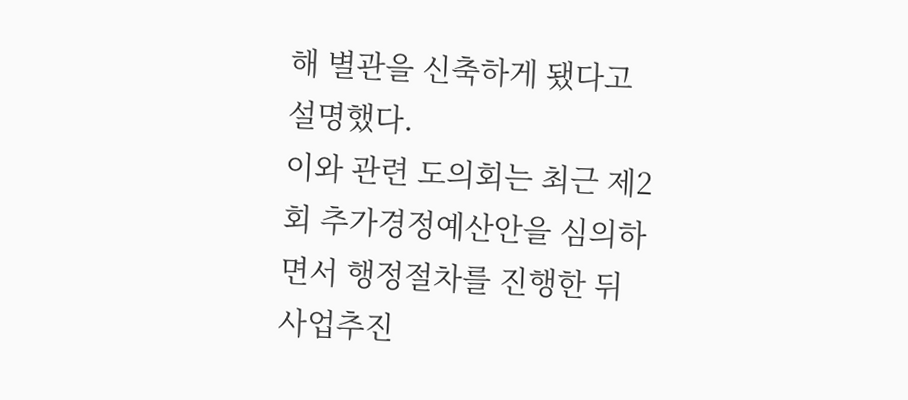해 별관을 신축하게 됐다고 설명했다.
이와 관련 도의회는 최근 제2회 추가경정예산안을 심의하면서 행정절차를 진행한 뒤 사업추진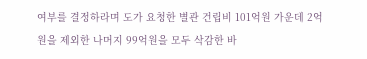여부를 결정하라며 도가 요청한 별관 건립비 101억원 가운데 2억원을 제외한 나머지 99억원을 모두 삭감한 바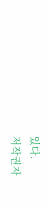있다.
저작권자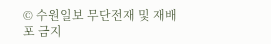© 수원일보 무단전재 및 재배포 금지